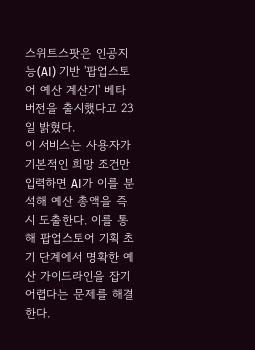스위트스팟은 인공지능(AI) 기반 '팝업스토어 예산 계산기' 베타 버전을 출시했다고 23일 밝혔다.
이 서비스는 사용자가 기본적인 희망 조건만 입력하면 AI가 이를 분석해 예산 총액을 즉시 도출한다. 이를 통해 팝업스토어 기획 초기 단계에서 명확한 예산 가이드라인을 잡기 어렵다는 문제를 해결한다.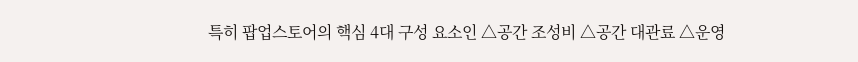특히 팝업스토어의 핵심 4대 구성 요소인 △공간 조성비 △공간 대관료 △운영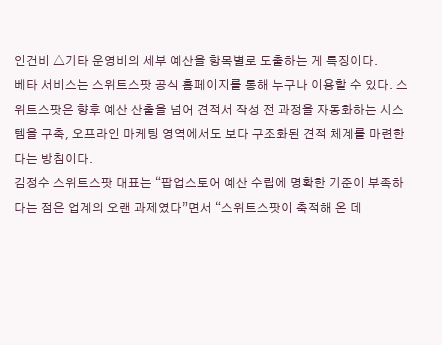인건비 △기타 운영비의 세부 예산을 항목별로 도출하는 게 특징이다.
베타 서비스는 스위트스팟 공식 홈페이지를 통해 누구나 이용할 수 있다. 스위트스팟은 향후 예산 산출을 넘어 견적서 작성 전 과정을 자동화하는 시스템을 구축, 오프라인 마케팅 영역에서도 보다 구조화된 견적 체계를 마련한다는 방침이다.
김정수 스위트스팟 대표는 “팝업스토어 예산 수립에 명확한 기준이 부족하다는 점은 업계의 오랜 과제였다”면서 “스위트스팟이 축적해 온 데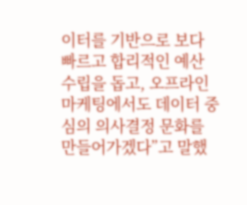이터를 기반으로 보다 빠르고 합리적인 예산 수립을 돕고, 오프라인 마케팅에서도 데이터 중심의 의사결정 문화를 만들어가겠다”고 말했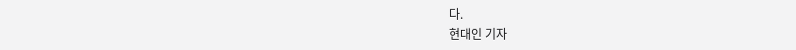다.
현대인 기자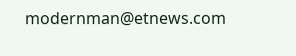modernman@etnews.com